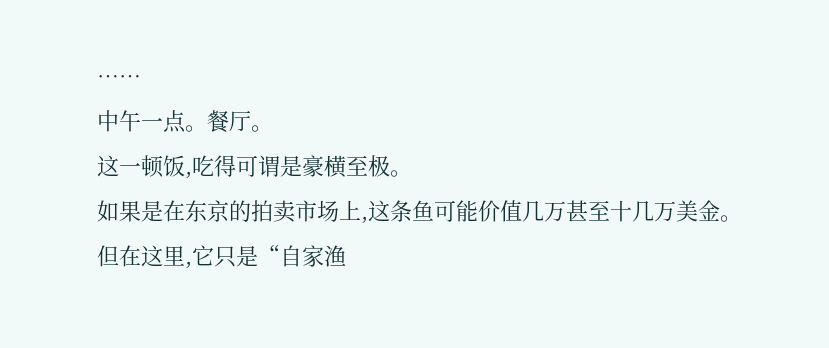……
中午一点。餐厅。
这一顿饭,吃得可谓是豪横至极。
如果是在东京的拍卖市场上,这条鱼可能价值几万甚至十几万美金。
但在这里,它只是“自家渔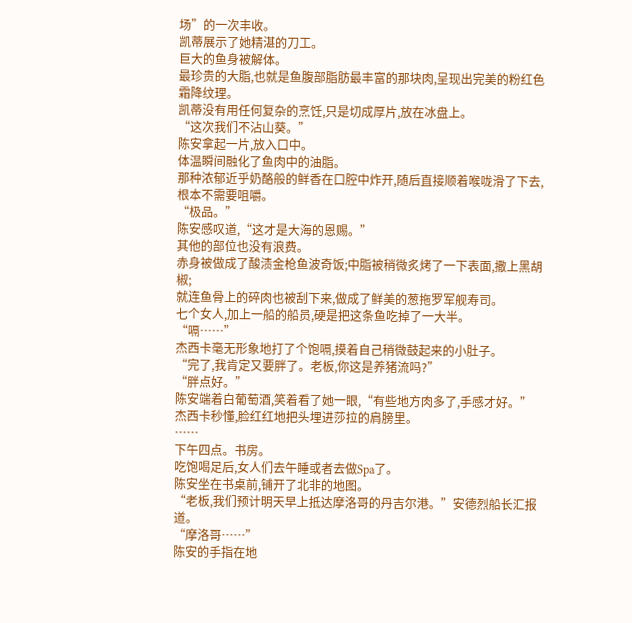场”的一次丰收。
凯蒂展示了她精湛的刀工。
巨大的鱼身被解体。
最珍贵的大脂,也就是鱼腹部脂肪最丰富的那块肉,呈现出完美的粉红色霜降纹理。
凯蒂没有用任何复杂的烹饪,只是切成厚片,放在冰盘上。
“这次我们不沾山葵。”
陈安拿起一片,放入口中。
体温瞬间融化了鱼肉中的油脂。
那种浓郁近乎奶酪般的鲜香在口腔中炸开,随后直接顺着喉咙滑了下去,根本不需要咀嚼。
“极品。”
陈安感叹道,“这才是大海的恩赐。”
其他的部位也没有浪费。
赤身被做成了酸渍金枪鱼波奇饭;中脂被稍微炙烤了一下表面,撒上黑胡椒;
就连鱼骨上的碎肉也被刮下来,做成了鲜美的葱拖罗军舰寿司。
七个女人,加上一船的船员,硬是把这条鱼吃掉了一大半。
“嗝……”
杰西卡毫无形象地打了个饱嗝,摸着自己稍微鼓起来的小肚子。
“完了,我肯定又要胖了。老板,你这是养猪流吗?”
“胖点好。”
陈安端着白葡萄酒,笑着看了她一眼,“有些地方肉多了,手感才好。”
杰西卡秒懂,脸红红地把头埋进莎拉的肩膀里。
……
下午四点。书房。
吃饱喝足后,女人们去午睡或者去做Spa了。
陈安坐在书桌前,铺开了北非的地图。
“老板,我们预计明天早上抵达摩洛哥的丹吉尔港。”安德烈船长汇报道。
“摩洛哥……”
陈安的手指在地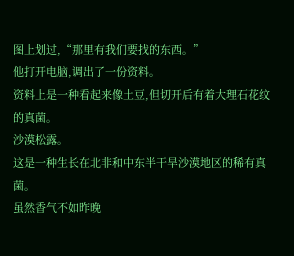图上划过,“那里有我们要找的东西。”
他打开电脑,调出了一份资料。
资料上是一种看起来像土豆,但切开后有着大理石花纹的真菌。
沙漠松露。
这是一种生长在北非和中东半干旱沙漠地区的稀有真菌。
虽然香气不如昨晚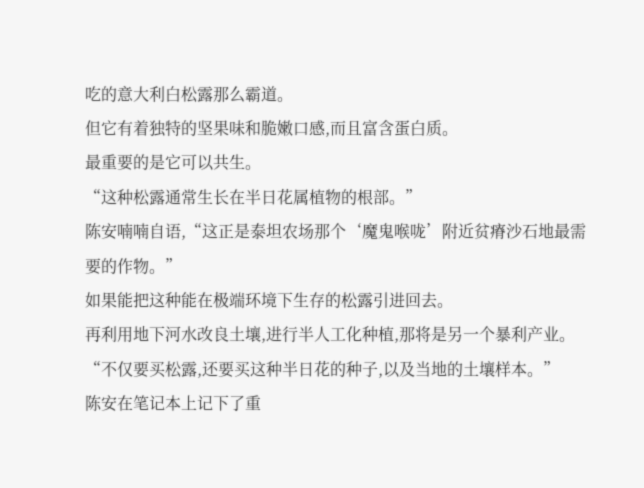吃的意大利白松露那么霸道。
但它有着独特的坚果味和脆嫩口感,而且富含蛋白质。
最重要的是它可以共生。
“这种松露通常生长在半日花属植物的根部。”
陈安喃喃自语,“这正是泰坦农场那个‘魔鬼喉咙’附近贫瘠沙石地最需要的作物。”
如果能把这种能在极端环境下生存的松露引进回去。
再利用地下河水改良土壤,进行半人工化种植,那将是另一个暴利产业。
“不仅要买松露,还要买这种半日花的种子,以及当地的土壤样本。”
陈安在笔记本上记下了重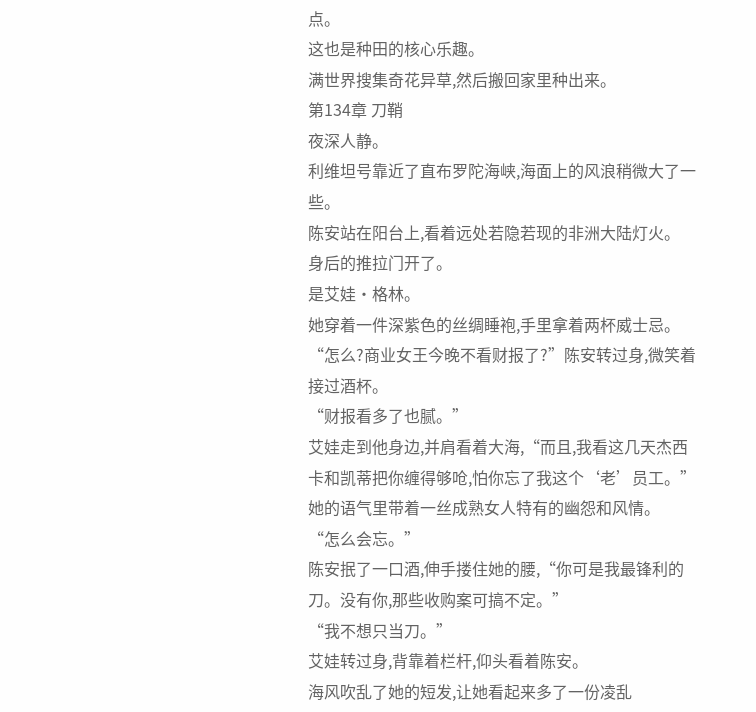点。
这也是种田的核心乐趣。
满世界搜集奇花异草,然后搬回家里种出来。
第134章 刀鞘
夜深人静。
利维坦号靠近了直布罗陀海峡,海面上的风浪稍微大了一些。
陈安站在阳台上,看着远处若隐若现的非洲大陆灯火。
身后的推拉门开了。
是艾娃·格林。
她穿着一件深紫色的丝绸睡袍,手里拿着两杯威士忌。
“怎么?商业女王今晚不看财报了?”陈安转过身,微笑着接过酒杯。
“财报看多了也腻。”
艾娃走到他身边,并肩看着大海,“而且,我看这几天杰西卡和凯蒂把你缠得够呛,怕你忘了我这个‘老’员工。”
她的语气里带着一丝成熟女人特有的幽怨和风情。
“怎么会忘。”
陈安抿了一口酒,伸手搂住她的腰,“你可是我最锋利的刀。没有你,那些收购案可搞不定。”
“我不想只当刀。”
艾娃转过身,背靠着栏杆,仰头看着陈安。
海风吹乱了她的短发,让她看起来多了一份凌乱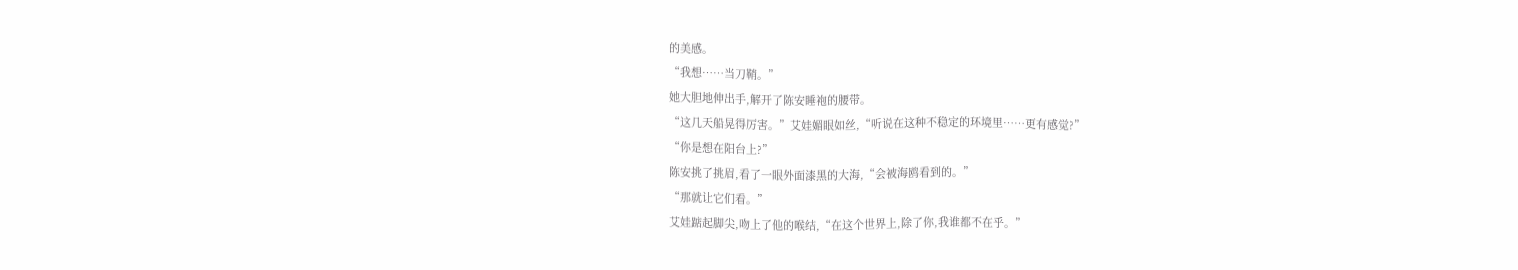的美感。
“我想……当刀鞘。”
她大胆地伸出手,解开了陈安睡袍的腰带。
“这几天船晃得厉害。”艾娃媚眼如丝,“听说在这种不稳定的环境里……更有感觉?”
“你是想在阳台上?”
陈安挑了挑眉,看了一眼外面漆黑的大海,“会被海鸥看到的。”
“那就让它们看。”
艾娃踮起脚尖,吻上了他的喉结,“在这个世界上,除了你,我谁都不在乎。”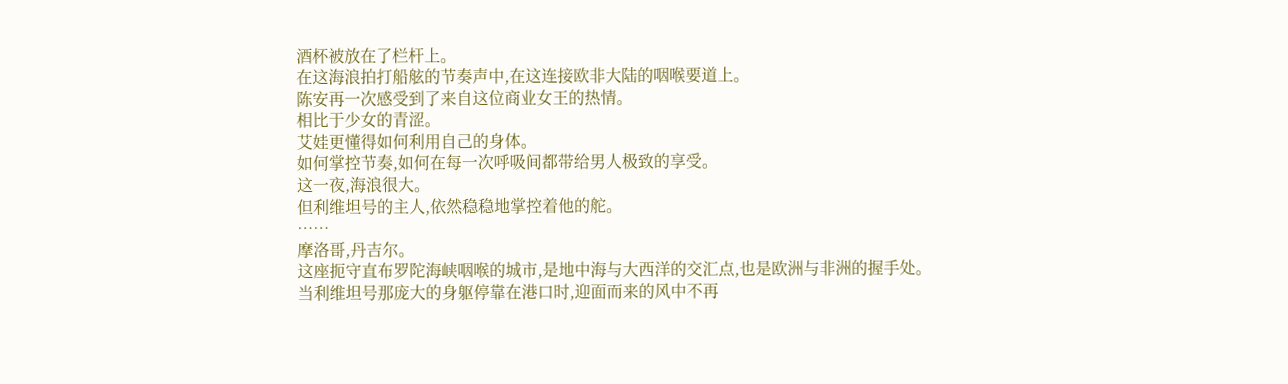酒杯被放在了栏杆上。
在这海浪拍打船舷的节奏声中,在这连接欧非大陆的咽喉要道上。
陈安再一次感受到了来自这位商业女王的热情。
相比于少女的青涩。
艾娃更懂得如何利用自己的身体。
如何掌控节奏,如何在每一次呼吸间都带给男人极致的享受。
这一夜,海浪很大。
但利维坦号的主人,依然稳稳地掌控着他的舵。
……
摩洛哥,丹吉尔。
这座扼守直布罗陀海峡咽喉的城市,是地中海与大西洋的交汇点,也是欧洲与非洲的握手处。
当利维坦号那庞大的身躯停靠在港口时,迎面而来的风中不再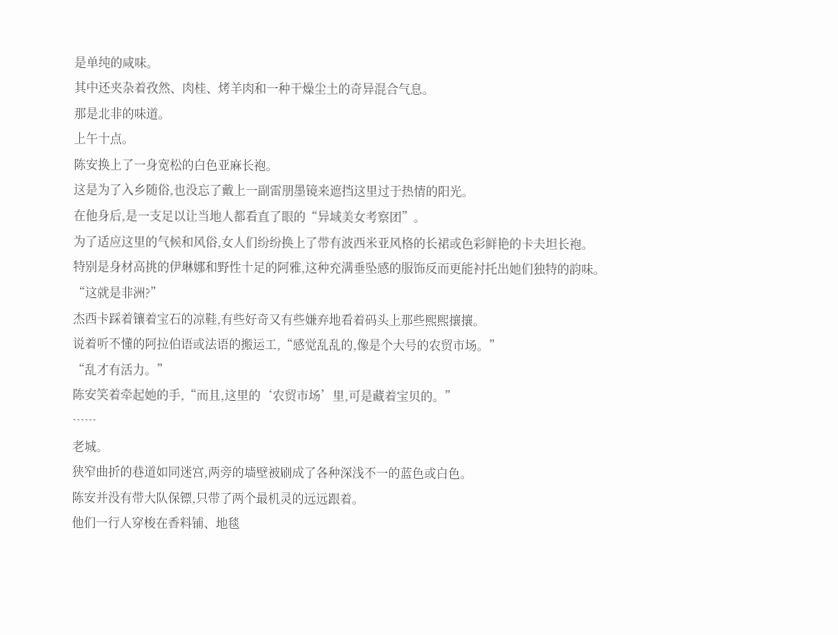是单纯的咸味。
其中还夹杂着孜然、肉桂、烤羊肉和一种干燥尘土的奇异混合气息。
那是北非的味道。
上午十点。
陈安换上了一身宽松的白色亚麻长袍。
这是为了入乡随俗,也没忘了戴上一副雷朋墨镜来遮挡这里过于热情的阳光。
在他身后,是一支足以让当地人都看直了眼的“异域美女考察团”。
为了适应这里的气候和风俗,女人们纷纷换上了带有波西米亚风格的长裙或色彩鲜艳的卡夫坦长袍。
特别是身材高挑的伊琳娜和野性十足的阿雅,这种充满垂坠感的服饰反而更能衬托出她们独特的韵味。
“这就是非洲?”
杰西卡踩着镶着宝石的凉鞋,有些好奇又有些嫌弃地看着码头上那些熙熙攘攘。
说着听不懂的阿拉伯语或法语的搬运工,“感觉乱乱的,像是个大号的农贸市场。”
“乱才有活力。”
陈安笑着牵起她的手,“而且,这里的‘农贸市场’里,可是藏着宝贝的。”
……
老城。
狭窄曲折的巷道如同迷宫,两旁的墙壁被刷成了各种深浅不一的蓝色或白色。
陈安并没有带大队保镖,只带了两个最机灵的远远跟着。
他们一行人穿梭在香料铺、地毯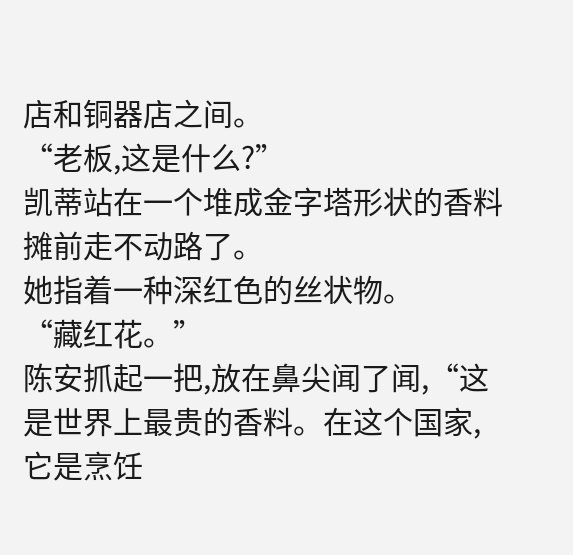店和铜器店之间。
“老板,这是什么?”
凯蒂站在一个堆成金字塔形状的香料摊前走不动路了。
她指着一种深红色的丝状物。
“藏红花。”
陈安抓起一把,放在鼻尖闻了闻,“这是世界上最贵的香料。在这个国家,它是烹饪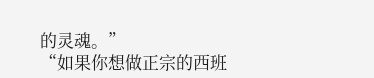的灵魂。”
“如果你想做正宗的西班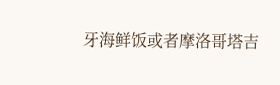牙海鲜饭或者摩洛哥塔吉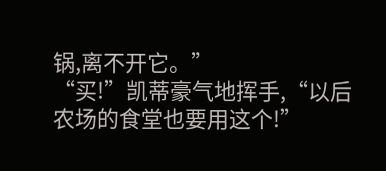锅,离不开它。”
“买!”凯蒂豪气地挥手,“以后农场的食堂也要用这个!”